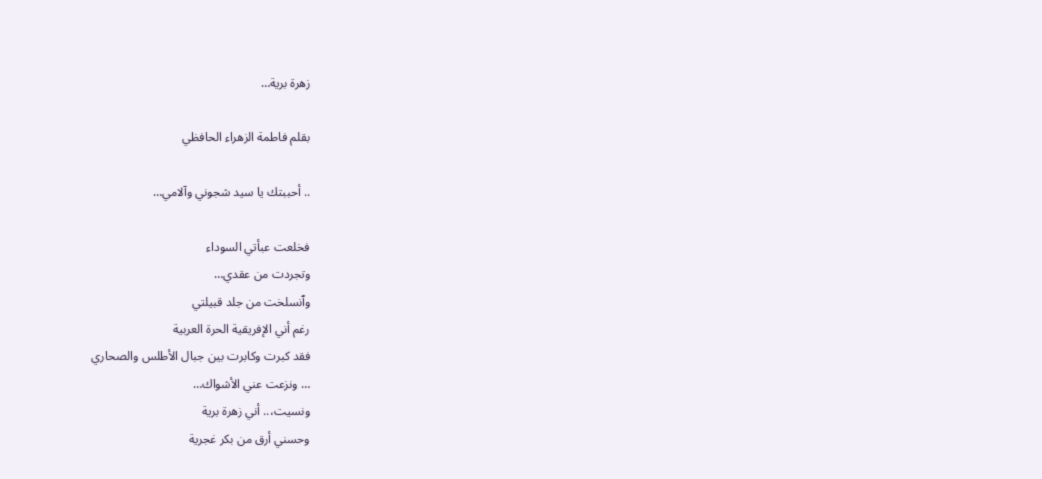زهرة برية…

بقلم فاطمة الزهراء الحافظي

.. أحببتك يا سيد شجوني وآلامي…

فخلعت عبأتي السوداء
وتجردت من عقدي…
وٱنسلخت من جلد قبيلتي
رغم أني الإفريقية الحرة العربية
فقد كبرت وكابرت بين جبال الأطلس والصحاري
… ونزعت عني الأشواك…
ونسيت،.. أني زهرة برية
وحسني أرق من بكر غجرية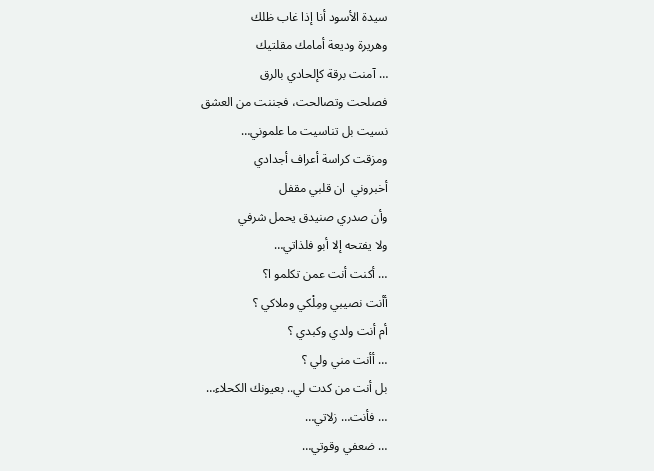سيدة الأسود أنا إذا غاب ظلك
وهريرة وديعة أمامك مقلتيك
… آمنت برقة كإلحادي بالرق
فصلحت وتصالحت، فجننت من العشق
نسيت بل تناسيت ما علموني…
ومزقت كراسة أعراف أجدادي
أخبروني  ان قلبي مقفل
وأن صدري صنيدق يحمل شرفي
ولا يفتحه إلا أبو فلذاتي…
… أكنت أنت عمن تكلمو ا؟
أأنت نصيبي ومِلْكي وملاكي ؟
أم أنت ولدي وكبدي ؟
… أأنت مني ولي ؟
بل أنت من كدت لي.. بعيونك الكحلاء…
… فأنت… زلاتي…
… ضعفي وقوتي…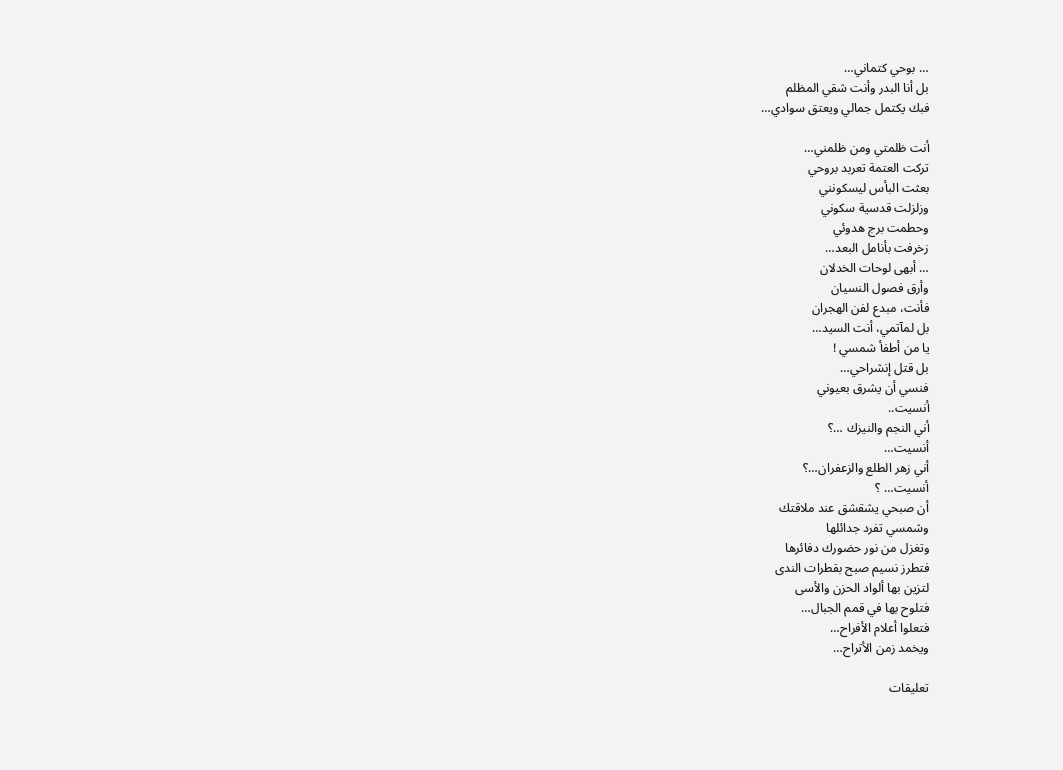… بوحي كتماني…
بل أنا البدر وأنت شقي المظلم
فبك يكتمل جمالي ويعتق سوادي…

أنت ظلمتي ومن ظلمني…
تركت العتمة تعربد بروحي
بعثت البأس ليسكونني
وزلزلت قدسية سكوني
وحطمت برج هدوئي
زخرفت بأنامل البعد…
… أبهی لوحات الخدلان
وأرق فصول النسيان
فأنت، مبدع لفن الهجران
بل لمآتمي، أنت السيد…
يا من أطفأ شمسي !
بل قتل إنشراحي…
فنسي أن يشرق بعيوني
أنسيت..
أني النجم والنيزك …؟
أنسيت…
أني زهر الطلع والزعفران…؟
أنسيت… ؟
أن صبحي يشقشق عند ملاقتك
وشمسي تفرد جدائلها
وتغزل من نور حضورك دفائرها
فتطرز نسيم صبح بقطرات الندی
لتزين بها ألواد الحزن والأسی
فتلوح بها في قمم الجبال…
فتعلوا أعلام الأفراح…
ويخمد زمن الأتراح…

تعليقات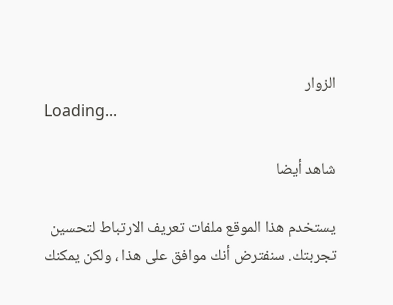الزوار
Loading...

شاهد أيضا

يستخدم هذا الموقع ملفات تعريف الارتباط لتحسين تجربتك. سنفترض أنك موافق على هذا ، ولكن يمكنك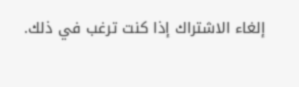إلغاء الاشتراك إذا كنت ترغب في ذلك.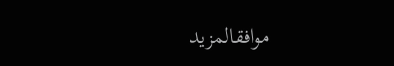موافقالمزيد